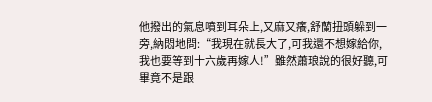他撥出的氣息噴到耳朵上,又麻又癢,舒蘭扭頭躲到一旁,納悶地問:“我現在就長大了,可我還不想嫁給你,我也要等到十六歲再嫁人!”雖然蕭琅說的很好聽,可畢竟不是跟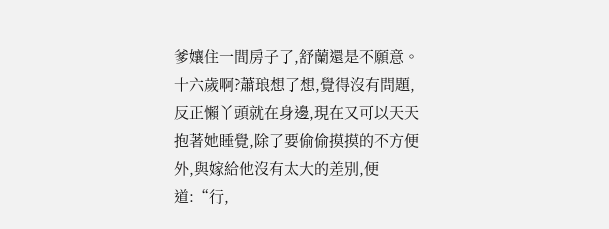爹孃住一間房子了,舒蘭還是不願意。
十六歲啊?蕭琅想了想,覺得沒有問題,反正懶丫頭就在身邊,現在又可以天天抱著她睡覺,除了要偷偷摸摸的不方便外,與嫁給他沒有太大的差別,便道:“行,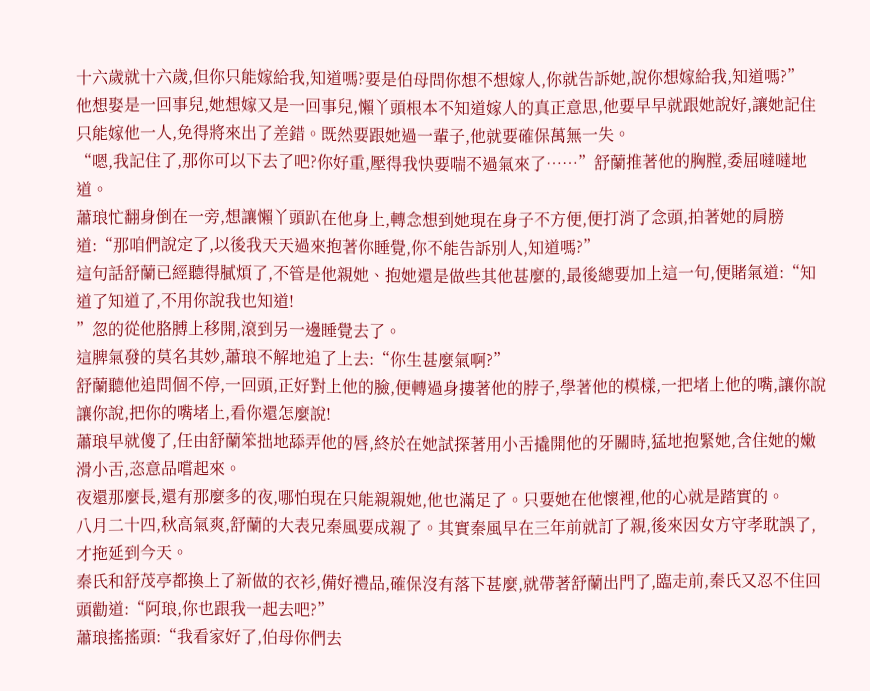十六歲就十六歲,但你只能嫁給我,知道嗎?要是伯母問你想不想嫁人,你就告訴她,說你想嫁給我,知道嗎?”
他想娶是一回事兒,她想嫁又是一回事兒,懶丫頭根本不知道嫁人的真正意思,他要早早就跟她說好,讓她記住只能嫁他一人,免得將來出了差錯。既然要跟她過一輩子,他就要確保萬無一失。
“嗯,我記住了,那你可以下去了吧?你好重,壓得我快要喘不過氣來了……”舒蘭推著他的胸膛,委屈噠噠地道。
蕭琅忙翻身倒在一旁,想讓懶丫頭趴在他身上,轉念想到她現在身子不方便,便打消了念頭,拍著她的肩膀道:“那咱們說定了,以後我天天過來抱著你睡覺,你不能告訴別人,知道嗎?”
這句話舒蘭已經聽得膩煩了,不管是他親她、抱她還是做些其他甚麼的,最後總要加上這一句,便賭氣道:“知道了知道了,不用你說我也知道!
”忽的從他胳膊上移開,滾到另一邊睡覺去了。
這脾氣發的莫名其妙,蕭琅不解地追了上去:“你生甚麼氣啊?”
舒蘭聽他追問個不停,一回頭,正好對上他的臉,便轉過身摟著他的脖子,學著他的模樣,一把堵上他的嘴,讓你說讓你說,把你的嘴堵上,看你還怎麼說!
蕭琅早就傻了,任由舒蘭笨拙地舔弄他的唇,終於在她試探著用小舌撬開他的牙關時,猛地抱緊她,含住她的嫩滑小舌,恣意品嚐起來。
夜還那麼長,還有那麼多的夜,哪怕現在只能親親她,他也滿足了。只要她在他懷裡,他的心就是踏實的。
八月二十四,秋高氣爽,舒蘭的大表兄秦風要成親了。其實秦風早在三年前就訂了親,後來因女方守孝耽誤了,才拖延到今天。
秦氏和舒茂亭都換上了新做的衣衫,備好禮品,確保沒有落下甚麼,就帶著舒蘭出門了,臨走前,秦氏又忍不住回頭勸道:“阿琅,你也跟我一起去吧?”
蕭琅搖搖頭:“我看家好了,伯母你們去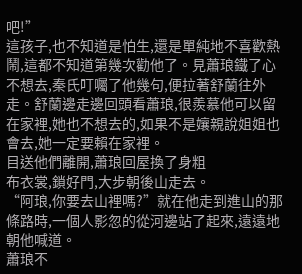吧!”
這孩子,也不知道是怕生,還是單純地不喜歡熱鬧,這都不知道第幾次勸他了。見蕭琅鐵了心不想去,秦氏叮囑了他幾句,便拉著舒蘭往外走。舒蘭邊走邊回頭看蕭琅,很羨慕他可以留在家裡,她也不想去的,如果不是孃親說姐姐也會去,她一定要賴在家裡。
目送他們離開,蕭琅回屋換了身粗
布衣裳,鎖好門,大步朝後山走去。
“阿琅,你要去山裡嗎?”就在他走到進山的那條路時,一個人影忽的從河邊站了起來,遠遠地朝他喊道。
蕭琅不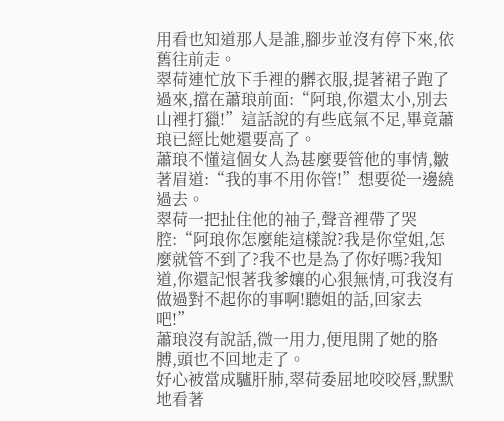用看也知道那人是誰,腳步並沒有停下來,依舊往前走。
翠荷連忙放下手裡的髒衣服,提著裙子跑了過來,擋在蕭琅前面:“阿琅,你還太小,別去山裡打獵!”這話說的有些底氣不足,畢竟蕭琅已經比她還要高了。
蕭琅不懂這個女人為甚麼要管他的事情,皺著眉道:“我的事不用你管!”想要從一邊繞過去。
翠荷一把扯住他的袖子,聲音裡帶了哭腔:“阿琅你怎麼能這樣說?我是你堂姐,怎麼就管不到了?我不也是為了你好嗎?我知道,你還記恨著我爹孃的心狠無情,可我沒有做過對不起你的事啊!聽姐的話,回家去吧!”
蕭琅沒有說話,微一用力,便甩開了她的胳膊,頭也不回地走了。
好心被當成驢肝肺,翠荷委屈地咬咬唇,默默地看著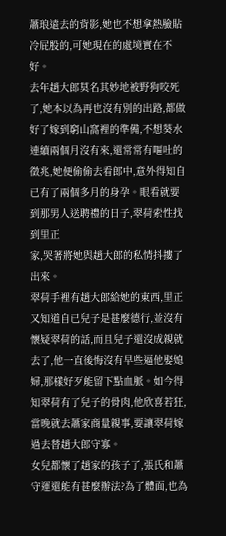蕭琅遠去的背影,她也不想拿熱臉貼冷屁股的,可她現在的處境實在不好。
去年趙大郎莫名其妙地被野狗咬死了,她本以為再也沒有別的出路,都做好了嫁到窮山窩裡的準備,不想葵水連續兩個月沒有來,還常常有嘔吐的徵兆,她便偷偷去看郎中,意外得知自已有了兩個多月的身孕。眼看就要到那男人送聘禮的日子,翠荷索性找到里正
家,哭著將她與趙大郎的私情抖摟了出來。
翠荷手裡有趙大郎給她的東西,里正又知道自已兒子是甚麼德行,並沒有懷疑翠荷的話,而且兒子還沒成親就去了,他一直後悔沒有早些逼他娶媳婦,那樣好歹能留下點血脈。如今得知翠荷有了兒子的骨肉,他欣喜若狂,當晚就去蕭家商量親事,要讓翠荷嫁過去替趙大郎守寡。
女兒都懷了趙家的孩子了,張氏和蕭守運還能有甚麼辦法?為了體面,也為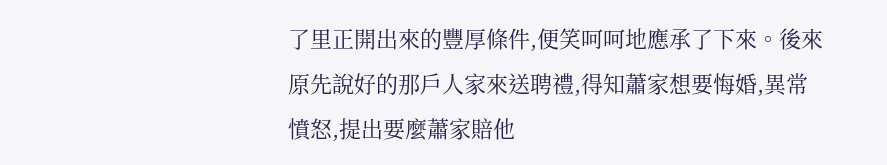了里正開出來的豐厚條件,便笑呵呵地應承了下來。後來原先說好的那戶人家來送聘禮,得知蕭家想要悔婚,異常憤怒,提出要麼蕭家賠他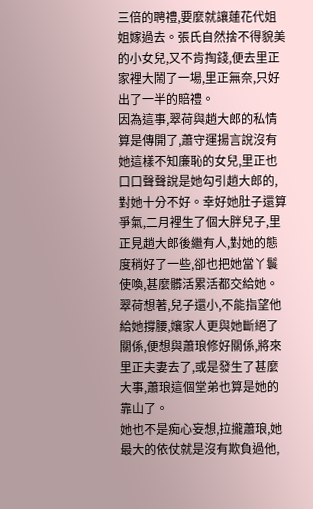三倍的聘禮,要麼就讓蓮花代姐姐嫁過去。張氏自然捨不得貌美的小女兒,又不肯掏錢,便去里正家裡大鬧了一場,里正無奈,只好出了一半的賠禮。
因為這事,翠荷與趙大郎的私情算是傳開了,蕭守運揚言說沒有她這樣不知廉恥的女兒,里正也口口聲聲說是她勾引趙大郎的,對她十分不好。幸好她肚子還算爭氣,二月裡生了個大胖兒子,里正見趙大郎後繼有人,對她的態度稍好了一些,卻也把她當丫鬟使喚,甚麼髒活累活都交給她。翠荷想著,兒子還小,不能指望他給她撐腰,孃家人更與她斷絕了關係,便想與蕭琅修好關係,將來里正夫妻去了,或是發生了甚麼大事,蕭琅這個堂弟也算是她的
靠山了。
她也不是痴心妄想,拉攏蕭琅,她最大的依仗就是沒有欺負過他,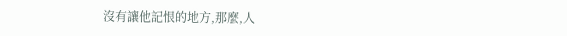沒有讓他記恨的地方,那麼,人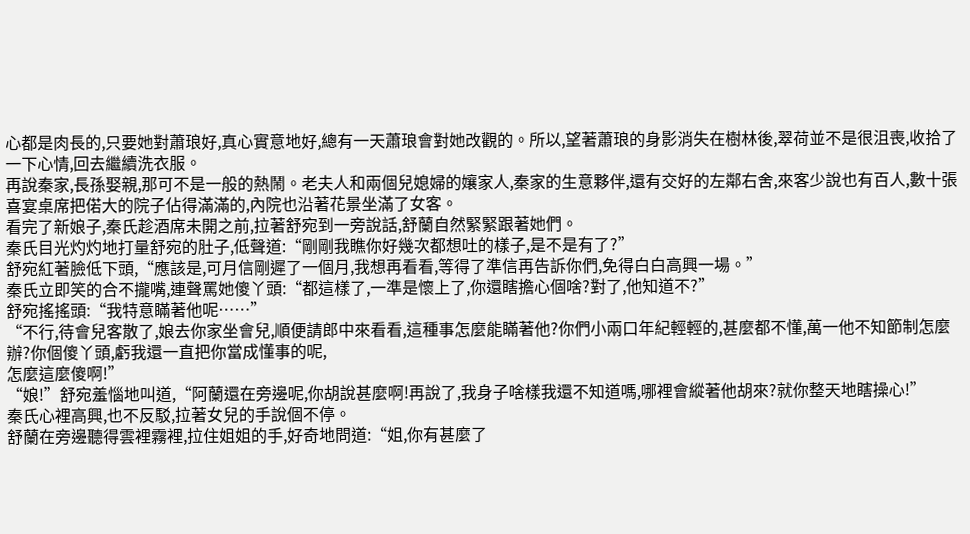心都是肉長的,只要她對蕭琅好,真心實意地好,總有一天蕭琅會對她改觀的。所以,望著蕭琅的身影消失在樹林後,翠荷並不是很沮喪,收拾了一下心情,回去繼續洗衣服。
再說秦家,長孫娶親,那可不是一般的熱鬧。老夫人和兩個兒媳婦的孃家人,秦家的生意夥伴,還有交好的左鄰右舍,來客少說也有百人,數十張喜宴桌席把偌大的院子佔得滿滿的,內院也沿著花景坐滿了女客。
看完了新娘子,秦氏趁酒席未開之前,拉著舒宛到一旁說話,舒蘭自然緊緊跟著她們。
秦氏目光灼灼地打量舒宛的肚子,低聲道:“剛剛我瞧你好幾次都想吐的樣子,是不是有了?”
舒宛紅著臉低下頭,“應該是,可月信剛遲了一個月,我想再看看,等得了準信再告訴你們,免得白白高興一場。”
秦氏立即笑的合不攏嘴,連聲罵她傻丫頭:“都這樣了,一準是懷上了,你還瞎擔心個啥?對了,他知道不?”
舒宛搖搖頭:“我特意瞞著他呢……”
“不行,待會兒客散了,娘去你家坐會兒,順便請郎中來看看,這種事怎麼能瞞著他?你們小兩口年紀輕輕的,甚麼都不懂,萬一他不知節制怎麼辦?你個傻丫頭,虧我還一直把你當成懂事的呢,
怎麼這麼傻啊!”
“娘!”舒宛羞惱地叫道,“阿蘭還在旁邊呢,你胡說甚麼啊!再說了,我身子啥樣我還不知道嗎,哪裡會縱著他胡來?就你整天地瞎操心!”
秦氏心裡高興,也不反駁,拉著女兒的手說個不停。
舒蘭在旁邊聽得雲裡霧裡,拉住姐姐的手,好奇地問道:“姐,你有甚麼了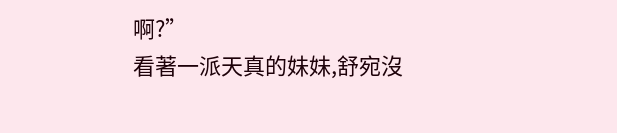啊?”
看著一派天真的妹妹,舒宛沒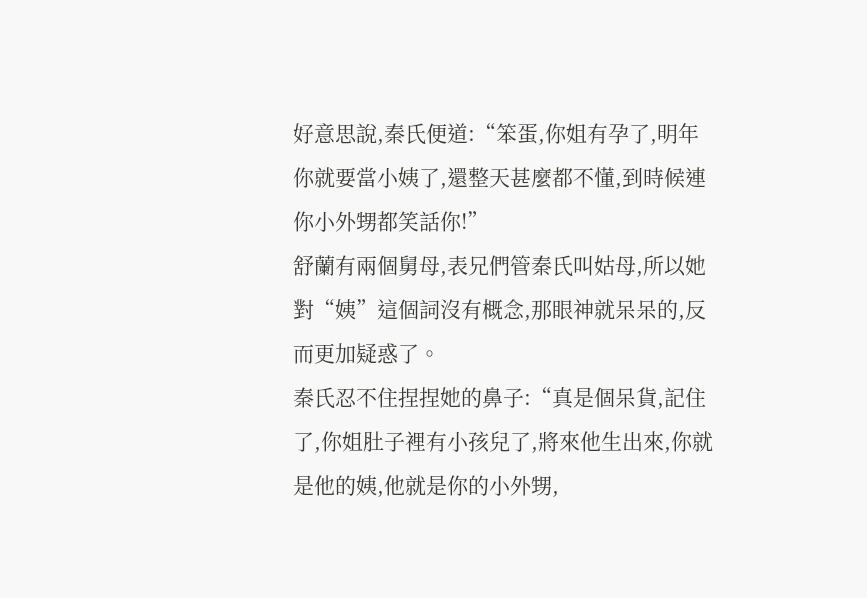好意思說,秦氏便道:“笨蛋,你姐有孕了,明年你就要當小姨了,還整天甚麼都不懂,到時候連你小外甥都笑話你!”
舒蘭有兩個舅母,表兄們管秦氏叫姑母,所以她對“姨”這個詞沒有概念,那眼神就呆呆的,反而更加疑惑了。
秦氏忍不住捏捏她的鼻子:“真是個呆貨,記住了,你姐肚子裡有小孩兒了,將來他生出來,你就是他的姨,他就是你的小外甥,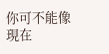你可不能像現在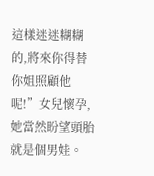這樣迷迷糊糊的,將來你得替你姐照顧他呢!”女兒懷孕,她當然盼望頭胎就是個男娃。